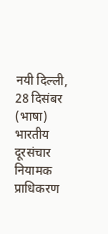नयी दिल्ली, 28 दिसंबर (भाषा) भारतीय दूरसंचार नियामक प्राधिकरण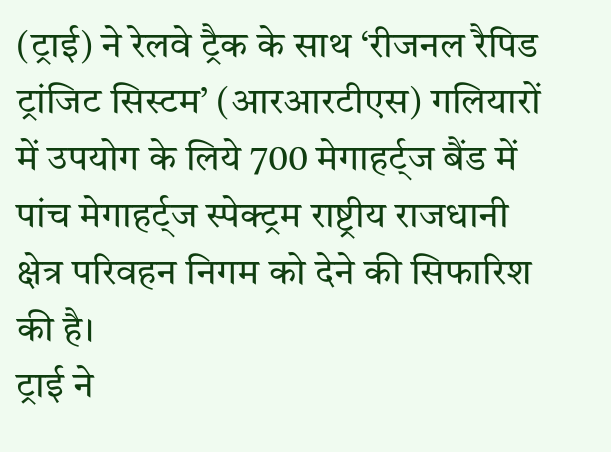(ट्राई) ने रेलवे ट्रैक के साथ ‘रीजनल रैपिड ट्रांजिट सिस्टम’ (आरआरटीएस) गलियारों में उपयोग के लिये 700 मेगाहर्ट्ज बैंड में पांच मेगाहर्ट्ज स्पेक्ट्रम राष्ट्रीय राजधानी क्षेत्र परिवहन निगम को देने की सिफारिश की है।
ट्राई ने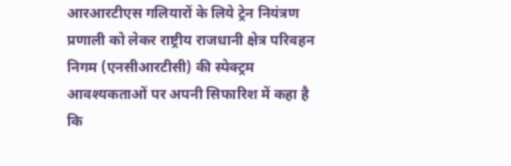आरआरटीएस गलियारों के लिये ट्रेन नियंत्रण प्रणाली को लेकर राष्ट्रीय राजधानी क्षेत्र परिवहन निगम (एनसीआरटीसी) की स्पेक्ट्रम आवश्यकताओं पर अपनी सिफारिश में कहा है कि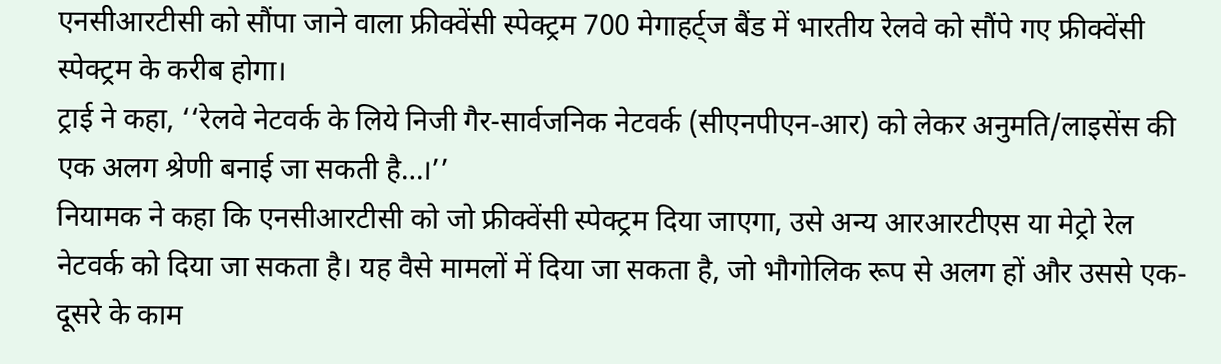एनसीआरटीसी को सौंपा जाने वाला फ्रीक्वेंसी स्पेक्ट्रम 700 मेगाहर्ट्ज बैंड में भारतीय रेलवे को सौंपे गए फ्रीक्वेंसी स्पेक्ट्रम के करीब होगा।
ट्राई ने कहा, ‘‘रेलवे नेटवर्क के लिये निजी गैर-सार्वजनिक नेटवर्क (सीएनपीएन-आर) को लेकर अनुमति/लाइसेंस की एक अलग श्रेणी बनाई जा सकती है…।’’
नियामक ने कहा कि एनसीआरटीसी को जो फ्रीक्वेंसी स्पेक्ट्रम दिया जाएगा, उसे अन्य आरआरटीएस या मेट्रो रेल नेटवर्क को दिया जा सकता है। यह वैसे मामलों में दिया जा सकता है, जो भौगोलिक रूप से अलग हों और उससे एक-दूसरे के काम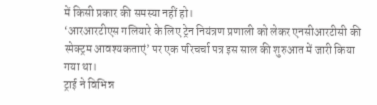में किसी प्रकार की समस्या नहीं हो।
‘आरआरटीएस गलियारे के लिए ट्रेन नियंत्रण प्रणाली को लेकर एनसीआरटीसी की स्पेक्ट्रम आवश्यकताएं’ पर एक परिचर्चा पत्र इस साल की शुरुआत में जारी किया गया था।
ट्राई ने विभिन्न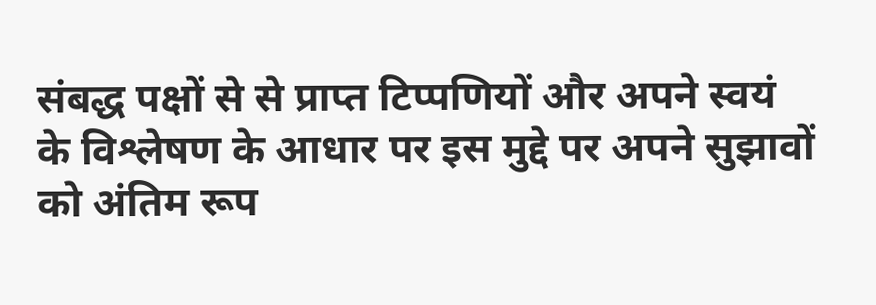संबद्ध पक्षों से से प्राप्त टिप्पणियों और अपने स्वयं के विश्लेषण के आधार पर इस मुद्दे पर अपने सुझावों को अंतिम रूप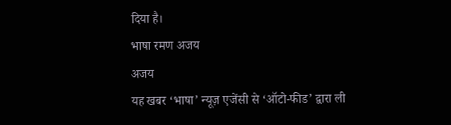दिया है।
भाषा रमण अजय
अजय
यह खबर ‘भाषा’ न्यूज़ एजेंसी से ‘ऑटो-फीड’ द्वारा ली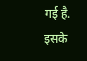गई है. इसके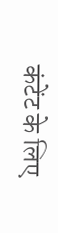कंटेंट के लिए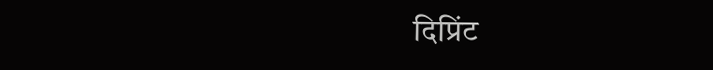दिप्रिंट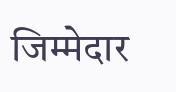जिम्मेदार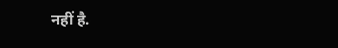नहीं है.